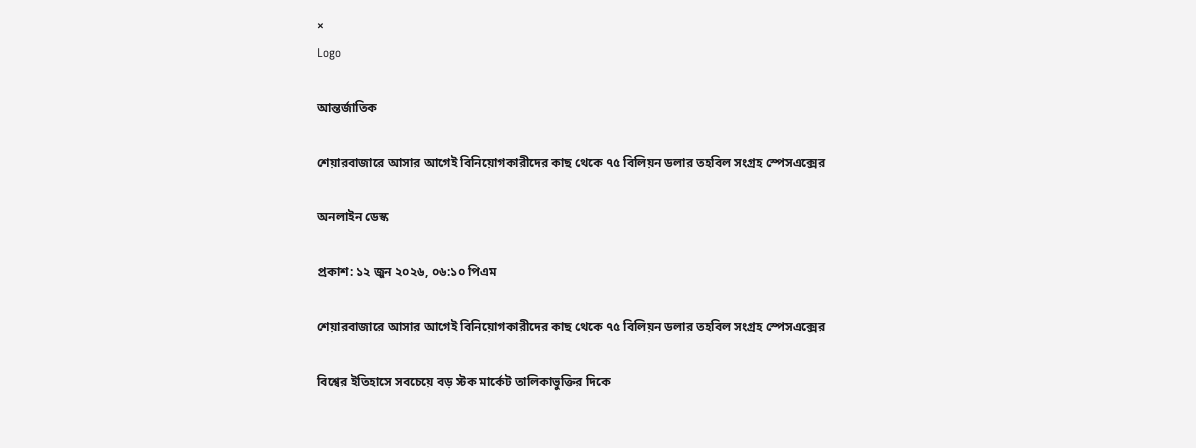×
Logo

আন্তর্জাতিক

শেয়ারবাজারে আসার আগেই বিনিয়োগকারীদের কাছ থেকে ৭৫ বিলিয়ন ডলার তহবিল সংগ্রহ স্পেসএক্সের

অনলাইন ডেস্ক

প্রকাশ: ১২ জুন ২০২৬, ০৬:১০ পিএম

শেয়ারবাজারে আসার আগেই বিনিয়োগকারীদের কাছ থেকে ৭৫ বিলিয়ন ডলার তহবিল সংগ্রহ স্পেসএক্সের

বিশ্বের ইতিহাসে সবচেয়ে বড় স্টক মার্কেট তালিকাভুক্তির দিকে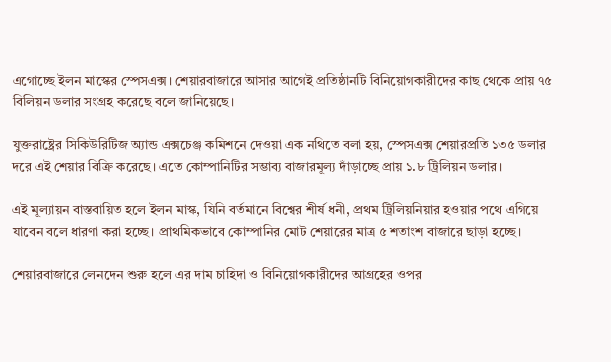এগোচ্ছে ইলন মাস্কের স্পেসএক্স। শেয়ারবাজারে আসার আগেই প্রতিষ্ঠানটি বিনিয়োগকারীদের কাছ থেকে প্রায় ৭৫ বিলিয়ন ডলার সংগ্রহ করেছে বলে জানিয়েছে।

যুক্তরাষ্ট্রের সিকিউরিটিজ অ্যান্ড এক্সচেঞ্জ কমিশনে দেওয়া এক নথিতে বলা হয়, স্পেসএক্স শেয়ারপ্রতি ১৩৫ ডলার দরে এই শেয়ার বিক্রি করেছে। এতে কোম্পানিটির সম্ভাব্য বাজারমূল্য দাঁড়াচ্ছে প্রায় ১.৮ ট্রিলিয়ন ডলার।

এই মূল্যায়ন বাস্তবায়িত হলে ইলন মাস্ক, যিনি বর্তমানে বিশ্বের শীর্ষ ধনী, প্রথম ট্রিলিয়নিয়ার হওয়ার পথে এগিয়ে যাবেন বলে ধারণা করা হচ্ছে। প্রাথমিকভাবে কোম্পানির মোট শেয়ারের মাত্র ৫ শতাংশ বাজারে ছাড়া হচ্ছে।

শেয়ারবাজারে লেনদেন শুরু হলে এর দাম চাহিদা ও বিনিয়োগকারীদের আগ্রহের ওপর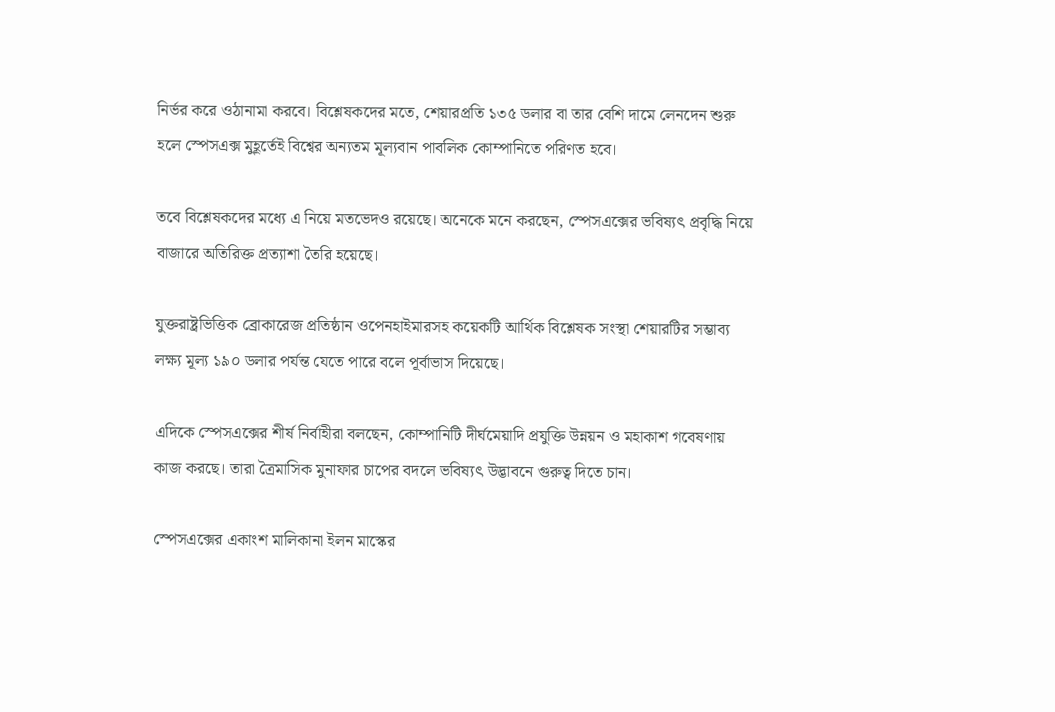নির্ভর করে ওঠানামা করবে। বিশ্লেষকদের মতে, শেয়ারপ্রতি ১৩৫ ডলার বা তার বেশি দামে লেনদেন শুরু হলে স্পেসএক্স মুহূর্তেই বিশ্বের অন্যতম মূল্যবান পাবলিক কোম্পানিতে পরিণত হবে।

তবে বিশ্লেষকদের মধ্যে এ নিয়ে মতভেদও রয়েছে। অনেকে মনে করছেন, স্পেসএক্সের ভবিষ্যৎ প্রবৃদ্ধি নিয়ে বাজারে অতিরিক্ত প্রত্যাশা তৈরি হয়েছে।

যুক্তরাষ্ট্রভিত্তিক ব্রোকারেজ প্রতিষ্ঠান ওপেনহাইমারসহ কয়েকটি আর্থিক বিশ্লেষক সংস্থা শেয়ারটির সম্ভাব্য লক্ষ্য মূল্য ১৯০ ডলার পর্যন্ত যেতে পারে বলে পূর্বাভাস দিয়েছে।

এদিকে স্পেসএক্সের শীর্ষ নির্বাহীরা বলছেন, কোম্পানিটি দীর্ঘমেয়াদি প্রযুক্তি উন্নয়ন ও মহাকাশ গবেষণায় কাজ করছে। তারা ত্রৈমাসিক মুনাফার চাপের বদলে ভবিষ্যৎ উদ্ভাবনে গুরুত্ব দিতে চান।

স্পেসএক্সের একাংশ মালিকানা ইলন মাস্কের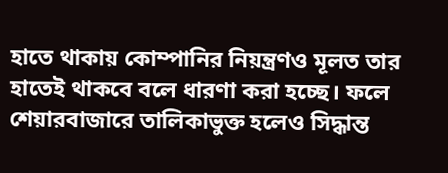হাতে থাকায় কোম্পানির নিয়ন্ত্রণও মূলত তার হাতেই থাকবে বলে ধারণা করা হচ্ছে। ফলে শেয়ারবাজারে তালিকাভুক্ত হলেও সিদ্ধান্ত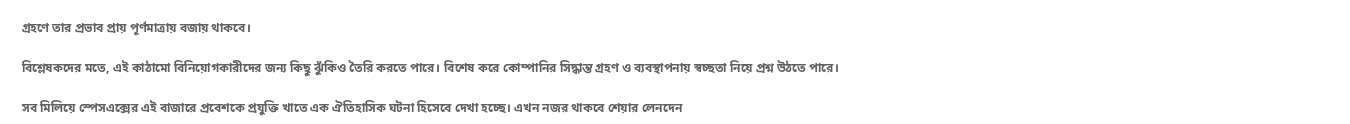গ্রহণে তার প্রভাব প্রায় পূর্ণমাত্রায় বজায় থাকবে।

বিশ্লেষকদের মতে, এই কাঠামো বিনিয়োগকারীদের জন্য কিছু ঝুঁকিও তৈরি করতে পারে। বিশেষ করে কোম্পানির সিদ্ধান্ত গ্রহণ ও ব্যবস্থাপনায় স্বচ্ছতা নিয়ে প্রশ্ন উঠতে পারে।

সব মিলিয়ে স্পেসএক্সের এই বাজারে প্রবেশকে প্রযুক্তি খাতে এক ঐতিহাসিক ঘটনা হিসেবে দেখা হচ্ছে। এখন নজর থাকবে শেয়ার লেনদেন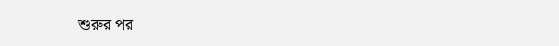শুরুর পর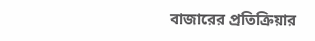বাজারের প্রতিক্রিয়ার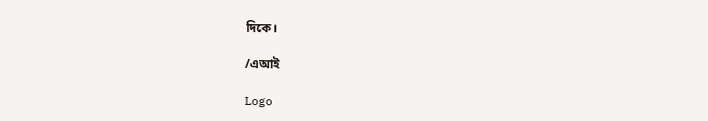দিকে।

/এআই

Logo